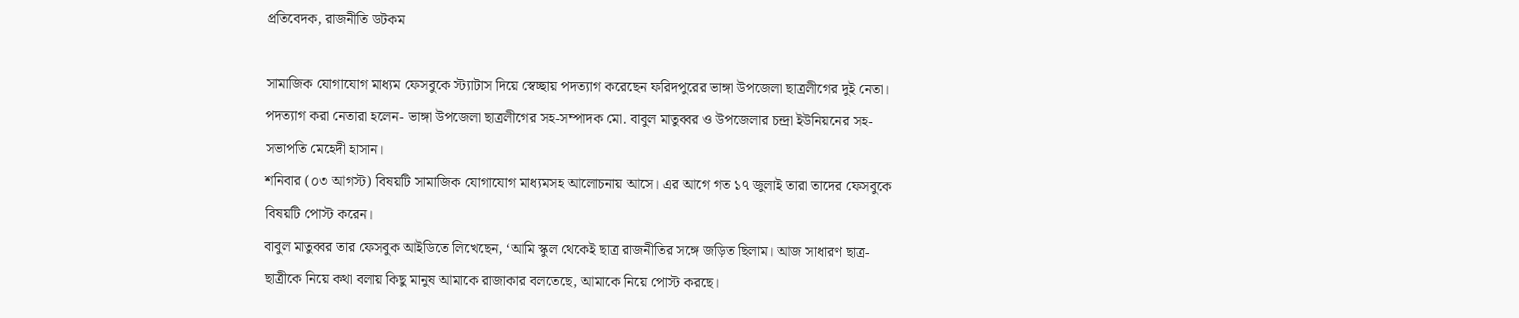প্রতিবেদক, রাজনীতি ডটকম

সামাজিক যোগাযোগ মাধ্যম ফেসবুকে স্ট্যাটাস দিয়ে স্বেচ্ছায় পদত্যাগ করেছেন ফরিদপুরের ভাঙ্গা উপজেলা ছাত্রলীগের দুই নেতা। পদত্যাগ করা নেতারা হলেন- ভাঙ্গা উপজেলা ছাত্রলীগের সহ-সম্পাদক মো. বাবুল মাতুব্বর ও উপজেলার চন্দ্রা ইউনিয়নের সহ-সভাপতি মেহেদী হাসান।
শনিবার (০৩ আগস্ট) বিষয়টি সামাজিক যোগাযোগ মাধ্যমসহ আলোচনায় আসে। এর আগে গত ১৭ জুলাই তারা তাদের ফেসবুকে বিষয়টি পোস্ট করেন।
বাবুল মাতুব্বর তার ফেসবুক আইডিতে লিখেছেন, ‘আমি স্কুল থেকেই ছাত্র রাজনীতির সঙ্গে জড়িত ছিলাম। আজ সাধারণ ছাত্র-ছাত্রীকে নিয়ে কথা বলায় কিছু মানুষ আমাকে রাজাকার বলতেছে, আমাকে নিয়ে পোস্ট করছে।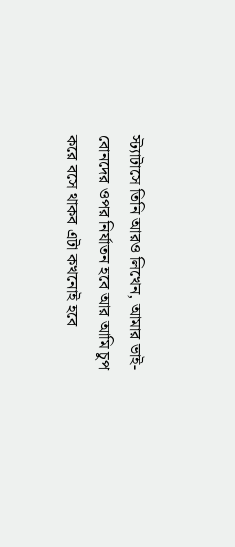স্ট্যাটাসে তিনি আরও লিখেন, আমার ভাই-বোনদের ওপর নির্যাতন হবে আর আমি চুপ করে বসে থাকব এটা কখনোই হবে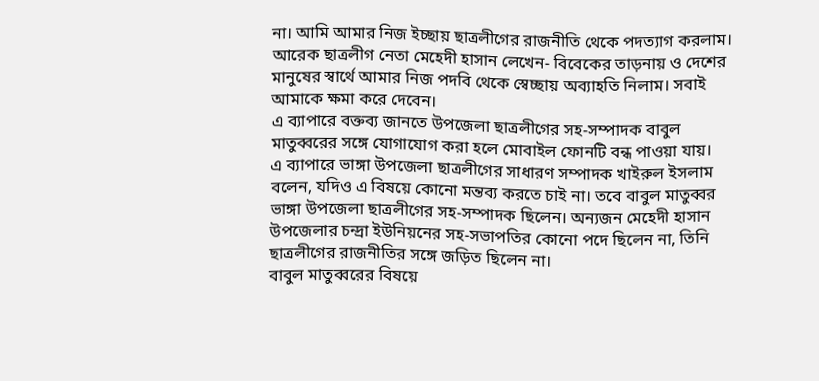না। আমি আমার নিজ ইচ্ছায় ছাত্রলীগের রাজনীতি থেকে পদত্যাগ করলাম।
আরেক ছাত্রলীগ নেতা মেহেদী হাসান লেখেন- বিবেকের তাড়নায় ও দেশের মানুষের স্বার্থে আমার নিজ পদবি থেকে স্বেচ্ছায় অব্যাহতি নিলাম। সবাই আমাকে ক্ষমা করে দেবেন।
এ ব্যাপারে বক্তব্য জানতে উপজেলা ছাত্রলীগের সহ-সম্পাদক বাবুল মাতুব্বরের সঙ্গে যোগাযোগ করা হলে মোবাইল ফোনটি বন্ধ পাওয়া যায়।
এ ব্যাপারে ভাঙ্গা উপজেলা ছাত্রলীগের সাধারণ সম্পাদক খাইরুল ইসলাম বলেন, যদিও এ বিষয়ে কোনো মন্তব্য করতে চাই না। তবে বাবুল মাতুব্বর ভাঙ্গা উপজেলা ছাত্রলীগের সহ-সম্পাদক ছিলেন। অন্যজন মেহেদী হাসান উপজেলার চন্দ্রা ইউনিয়নের সহ-সভাপতির কোনো পদে ছিলেন না, তিনি ছাত্রলীগের রাজনীতির সঙ্গে জড়িত ছিলেন না।
বাবুল মাতুব্বরের বিষয়ে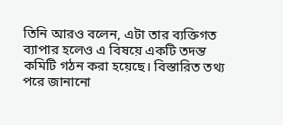তিনি আরও বলেন, এটা তার ব্যক্তিগত ব্যাপার হলেও এ বিষয়ে একটি তদন্ত কমিটি গঠন করা হয়েছে। বিস্তারিত তথ্য পরে জানানো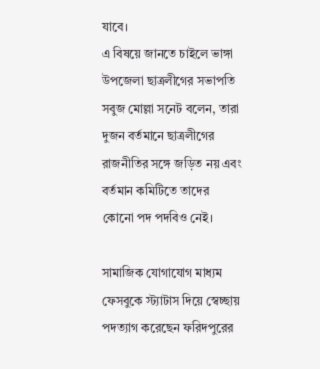যাবে।
এ বিষয়ে জানতে চাইলে ভাঙ্গা উপজেলা ছাত্রলীগের সভাপতি সবুজ মোল্লা সনেট বলেন, তারা দুজন বর্তমানে ছাত্রলীগের রাজনীতির সঙ্গে জড়িত নয় এবং বর্তমান কমিটিতে তাদের কোনো পদ পদবিও নেই।

সামাজিক যোগাযোগ মাধ্যম ফেসবুকে স্ট্যাটাস দিয়ে স্বেচ্ছায় পদত্যাগ করেছেন ফরিদপুরের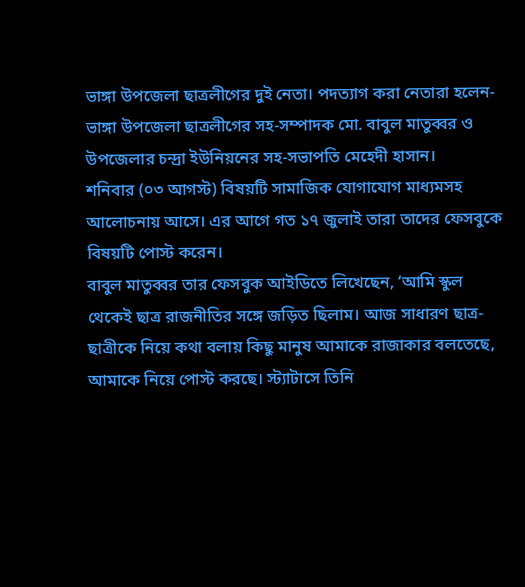ভাঙ্গা উপজেলা ছাত্রলীগের দুই নেতা। পদত্যাগ করা নেতারা হলেন- ভাঙ্গা উপজেলা ছাত্রলীগের সহ-সম্পাদক মো. বাবুল মাতুব্বর ও উপজেলার চন্দ্রা ইউনিয়নের সহ-সভাপতি মেহেদী হাসান।
শনিবার (০৩ আগস্ট) বিষয়টি সামাজিক যোগাযোগ মাধ্যমসহ আলোচনায় আসে। এর আগে গত ১৭ জুলাই তারা তাদের ফেসবুকে বিষয়টি পোস্ট করেন।
বাবুল মাতুব্বর তার ফেসবুক আইডিতে লিখেছেন, ‘আমি স্কুল থেকেই ছাত্র রাজনীতির সঙ্গে জড়িত ছিলাম। আজ সাধারণ ছাত্র-ছাত্রীকে নিয়ে কথা বলায় কিছু মানুষ আমাকে রাজাকার বলতেছে, আমাকে নিয়ে পোস্ট করছে। স্ট্যাটাসে তিনি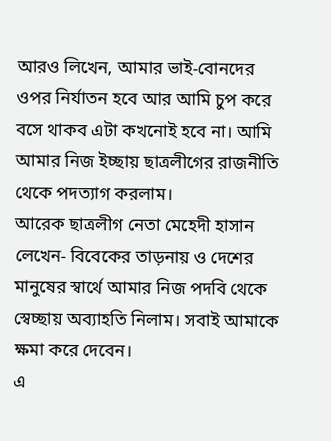আরও লিখেন, আমার ভাই-বোনদের ওপর নির্যাতন হবে আর আমি চুপ করে বসে থাকব এটা কখনোই হবে না। আমি আমার নিজ ইচ্ছায় ছাত্রলীগের রাজনীতি থেকে পদত্যাগ করলাম।
আরেক ছাত্রলীগ নেতা মেহেদী হাসান লেখেন- বিবেকের তাড়নায় ও দেশের মানুষের স্বার্থে আমার নিজ পদবি থেকে স্বেচ্ছায় অব্যাহতি নিলাম। সবাই আমাকে ক্ষমা করে দেবেন।
এ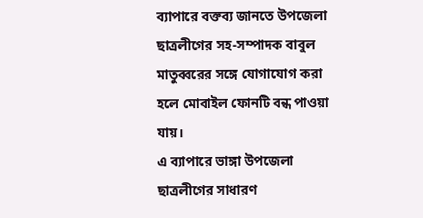ব্যাপারে বক্তব্য জানতে উপজেলা ছাত্রলীগের সহ-সম্পাদক বাবুল মাতুব্বরের সঙ্গে যোগাযোগ করা হলে মোবাইল ফোনটি বন্ধ পাওয়া যায়।
এ ব্যাপারে ভাঙ্গা উপজেলা ছাত্রলীগের সাধারণ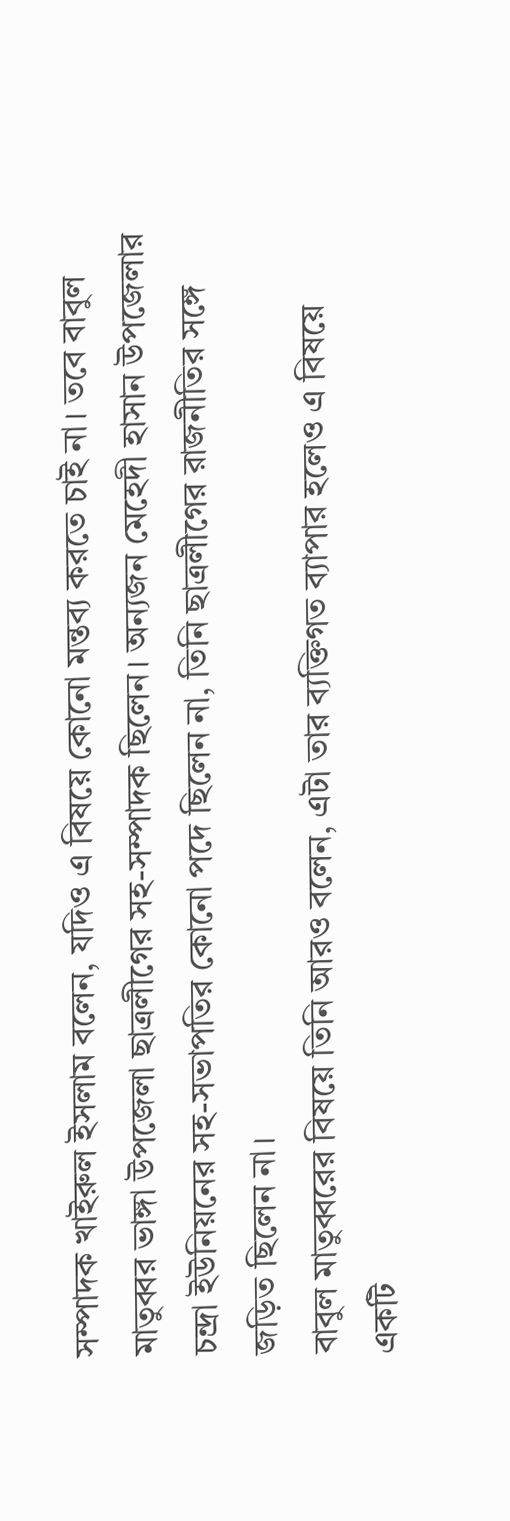সম্পাদক খাইরুল ইসলাম বলেন, যদিও এ বিষয়ে কোনো মন্তব্য করতে চাই না। তবে বাবুল মাতুব্বর ভাঙ্গা উপজেলা ছাত্রলীগের সহ-সম্পাদক ছিলেন। অন্যজন মেহেদী হাসান উপজেলার চন্দ্রা ইউনিয়নের সহ-সভাপতির কোনো পদে ছিলেন না, তিনি ছাত্রলীগের রাজনীতির সঙ্গে জড়িত ছিলেন না।
বাবুল মাতুব্বরের বিষয়ে তিনি আরও বলেন, এটা তার ব্যক্তিগত ব্যাপার হলেও এ বিষয়ে একটি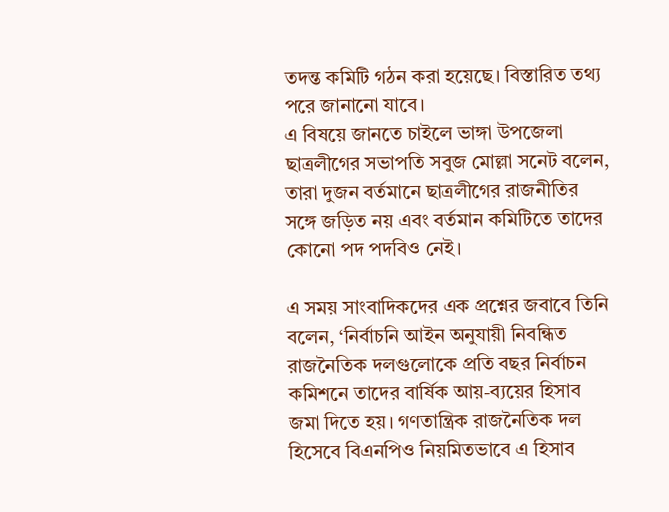তদন্ত কমিটি গঠন করা হয়েছে। বিস্তারিত তথ্য পরে জানানো যাবে।
এ বিষয়ে জানতে চাইলে ভাঙ্গা উপজেলা ছাত্রলীগের সভাপতি সবুজ মোল্লা সনেট বলেন, তারা দুজন বর্তমানে ছাত্রলীগের রাজনীতির সঙ্গে জড়িত নয় এবং বর্তমান কমিটিতে তাদের কোনো পদ পদবিও নেই।

এ সময় সাংবাদিকদের এক প্রশ্নের জবাবে তিনি বলেন, ‘নির্বাচনি আইন অনুযায়ী নিবন্ধিত রাজনৈতিক দলগুলোকে প্রতি বছর নির্বাচন কমিশনে তাদের বার্ষিক আয়-ব্যয়ের হিসাব জমা দিতে হয়। গণতান্ত্রিক রাজনৈতিক দল হিসেবে বিএনপিও নিয়মিতভাবে এ হিসাব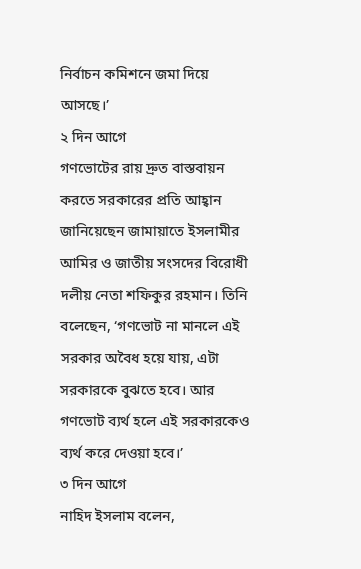নির্বাচন কমিশনে জমা দিয়ে আসছে।’
২ দিন আগে
গণভোটের রায় দ্রুত বাস্তবায়ন করতে সরকারের প্রতি আহ্বান জানিয়েছেন জামায়াতে ইসলামীর আমির ও জাতীয় সংসদের বিরোধী দলীয় নেতা শফিকুর রহমান। তিনি বলেছেন, ‘গণভোট না মানলে এই সরকার অবৈধ হয়ে যায়, এটা সরকারকে বুঝতে হবে। আর গণভোট ব্যর্থ হলে এই সরকারকেও ব্যর্থ করে দেওয়া হবে।’
৩ দিন আগে
নাহিদ ইসলাম বলেন,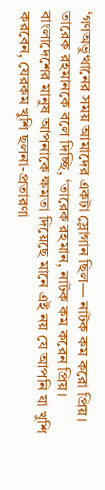‘গণঅভুত্থানের সময় আমাদের একটা স্লোগান ছিল— নাটক কম করো প্রিয়। তারেক রহমানকে বলে দিচ্ছি, ‘তারেক রহমান, নাটক কম করেন প্রিয়। বাংলাদেশের মানুষ আপনাকে ক্ষমতা দিয়েছে মানে এই নয় যে আপনি যা খুশি করবেন, যেরকম খুশি ছলনা-প্রতারণা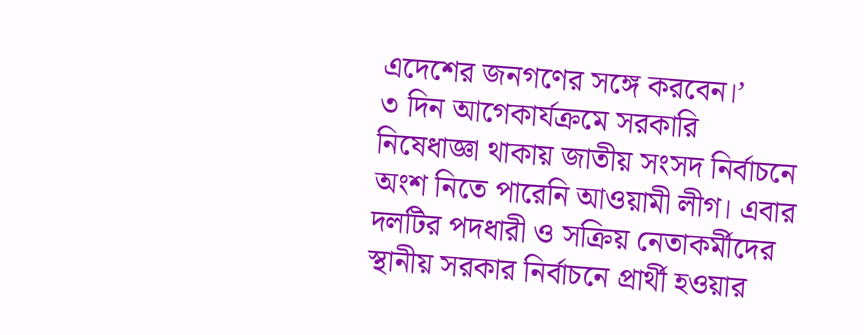এদেশের জনগণের সঙ্গে করবেন।’
৩ দিন আগেকার্যক্রমে সরকারি নিষেধাজ্ঞা থাকায় জাতীয় সংসদ নির্বাচনে অংশ নিতে পারেনি আওয়ামী লীগ। এবার দলটির পদধারী ও সক্রিয় নেতাকর্মীদের স্থানীয় সরকার নির্বাচনে প্রার্থী হওয়ার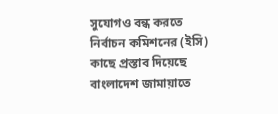সুযোগও বন্ধ করতে নির্বাচন কমিশনের (ইসি) কাছে প্রস্তাব দিয়েছে বাংলাদেশ জামায়াতে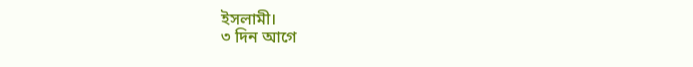ইসলামী।
৩ দিন আগে